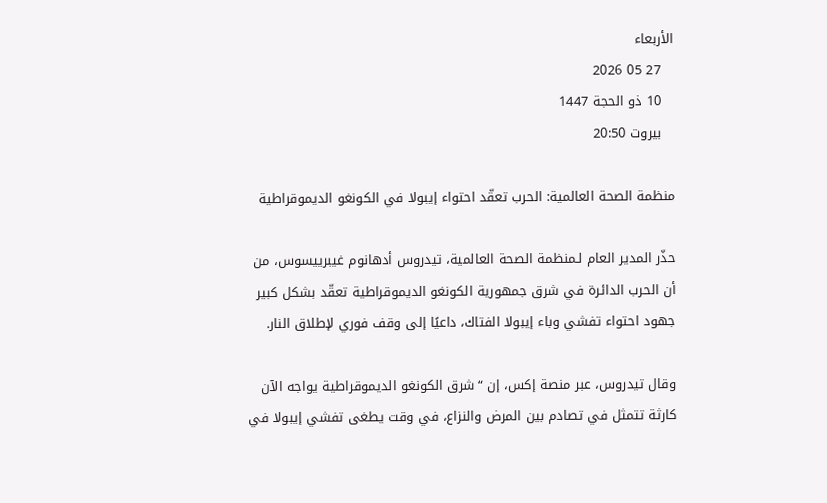الأربعاء
   27 05 2026
   10 ذو الحجة 1447
   بيروت 20:50

منظمة الصحة العالمية: الحرب تعقّد احتواء إيبولا في الكونغو الديموقراطية

حذّر المدير العام لـمنظمة الصحة العالمية، تيدروس أدهانوم غيبرييسوس، من أن الحرب الدائرة في شرق جمهورية الكونغو الديموقراطية تعقّد بشكل كبير جهود احتواء تفشي وباء إيبولا الفتاك، داعيًا إلى وقف فوري لإطلاق النار.

وقال تيدروس، عبر منصة إكس، إن “شرق الكونغو الديموقراطية يواجه الآن كارثة تتمثل في تصادم بين المرض والنزاع، في وقت يطغى تفشي إيبولا في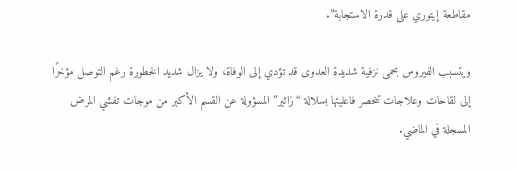مقاطعة إيتوري على قدرة الاستجابة”.

ويتسبب الفيروس بحمى نزفية شديدة العدوى قد تؤدي إلى الوفاة، ولا يزال شديد الخطورة رغم التوصل مؤخرًا إلى لقاحات وعلاجات تنحصر فاعليتها بسلالة “زائير” المسؤولة عن القسم الأكبر من موجات تفشي المرض المسجلة في الماضي.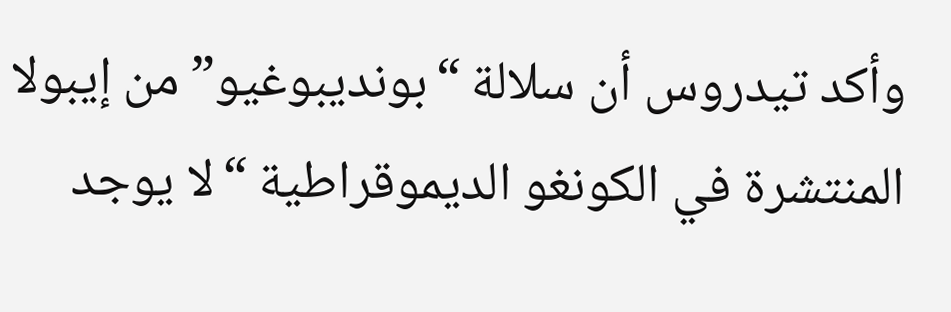وأكد تيدروس أن سلالة “بونديبوغيو” من إيبولا المنتشرة في الكونغو الديموقراطية “لا يوجد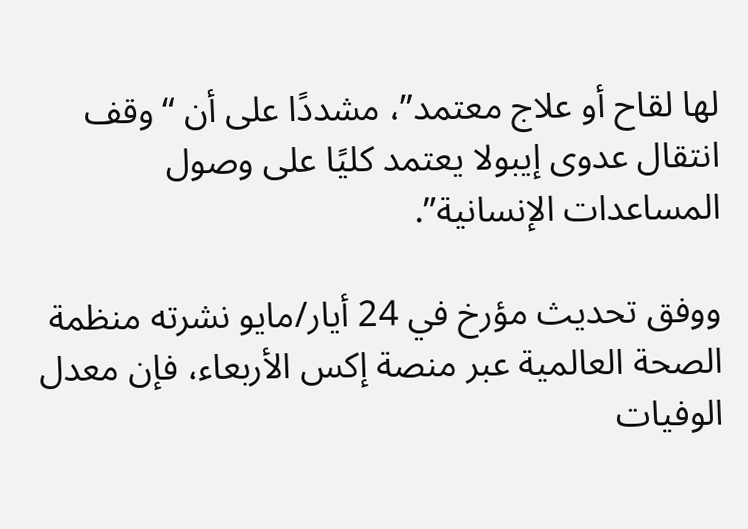لها لقاح أو علاج معتمد”، مشددًا على أن “وقف انتقال عدوى إيبولا يعتمد كليًا على وصول المساعدات الإنسانية”.

ووفق تحديث مؤرخ في 24 أيار/مايو نشرته منظمة الصحة العالمية عبر منصة إكس الأربعاء، فإن معدل الوفيات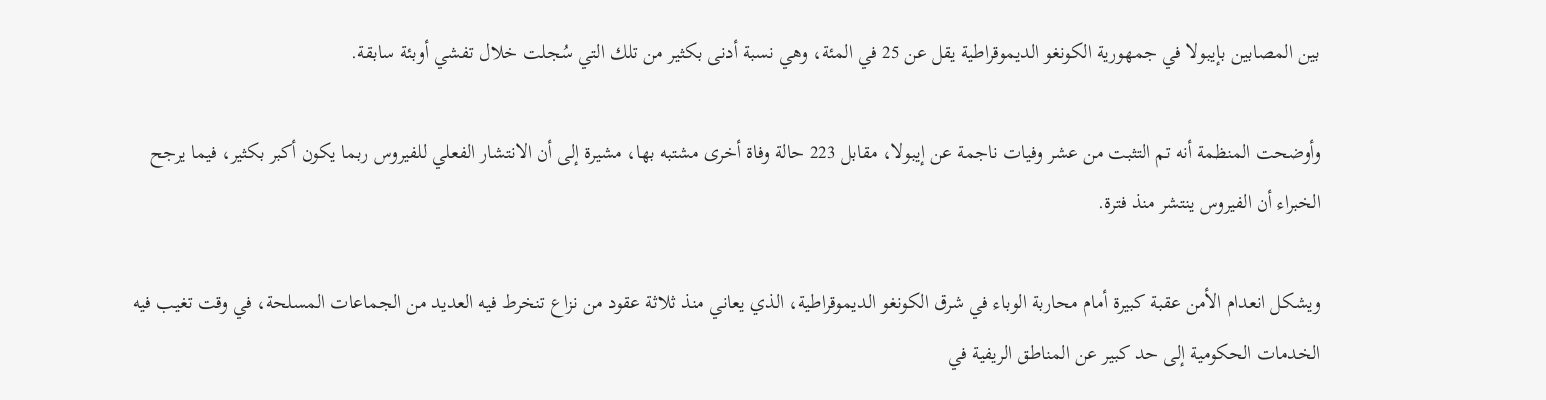بين المصابين بإيبولا في جمهورية الكونغو الديموقراطية يقل عن 25 في المئة، وهي نسبة أدنى بكثير من تلك التي سُجلت خلال تفشي أوبئة سابقة.

وأوضحت المنظمة أنه تم التثبت من عشر وفيات ناجمة عن إيبولا، مقابل 223 حالة وفاة أخرى مشتبه بها، مشيرة إلى أن الانتشار الفعلي للفيروس ربما يكون أكبر بكثير، فيما يرجح الخبراء أن الفيروس ينتشر منذ فترة.

ويشكل انعدام الأمن عقبة كبيرة أمام محاربة الوباء في شرق الكونغو الديموقراطية، الذي يعاني منذ ثلاثة عقود من نزاع تنخرط فيه العديد من الجماعات المسلحة، في وقت تغيب فيه الخدمات الحكومية إلى حد كبير عن المناطق الريفية في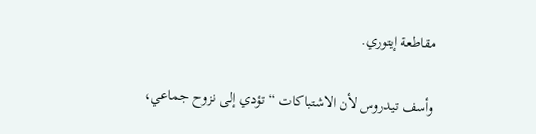مقاطعة إيتوري.

وأسف تيدروس لأن الاشتباكات “تؤدي إلى نزوح جماعي،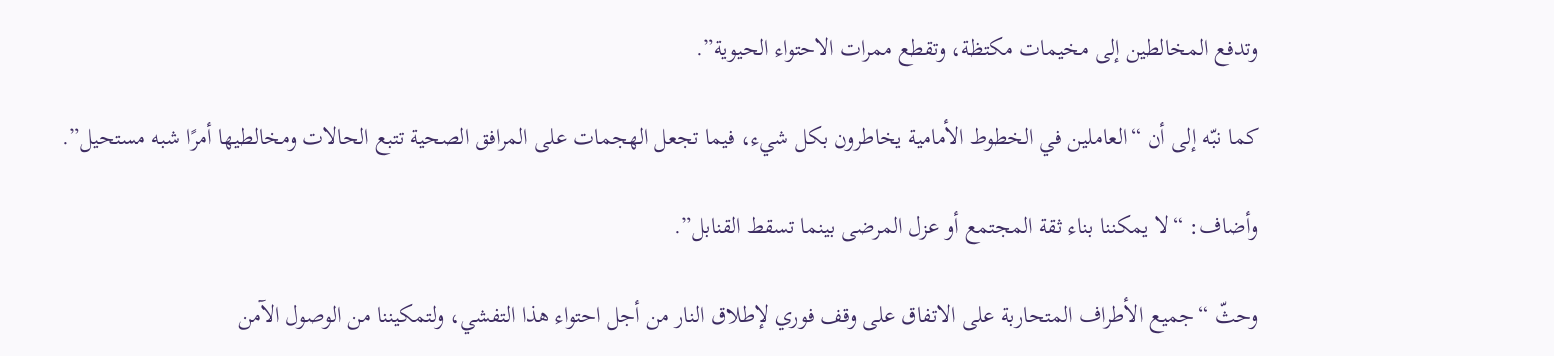وتدفع المخالطين إلى مخيمات مكتظة، وتقطع ممرات الاحتواء الحيوية”.

كما نبّه إلى أن “العاملين في الخطوط الأمامية يخاطرون بكل شيء، فيما تجعل الهجمات على المرافق الصحية تتبع الحالات ومخالطيها أمرًا شبه مستحيل”.

وأضاف: “لا يمكننا بناء ثقة المجتمع أو عزل المرضى بينما تسقط القنابل”.

وحثّ “جميع الأطراف المتحاربة على الاتفاق على وقف فوري لإطلاق النار من أجل احتواء هذا التفشي، ولتمكيننا من الوصول الآمن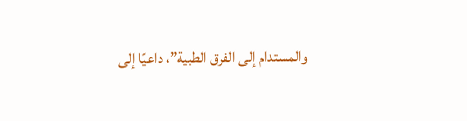والمستدام إلى الفرق الطبية”، داعيًا إلى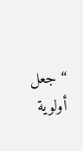“جعل أولوية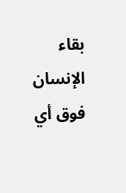بقاء الإنسان فوق أي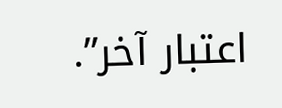اعتبار آخر”.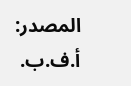المصدر: أ.ف.ب.